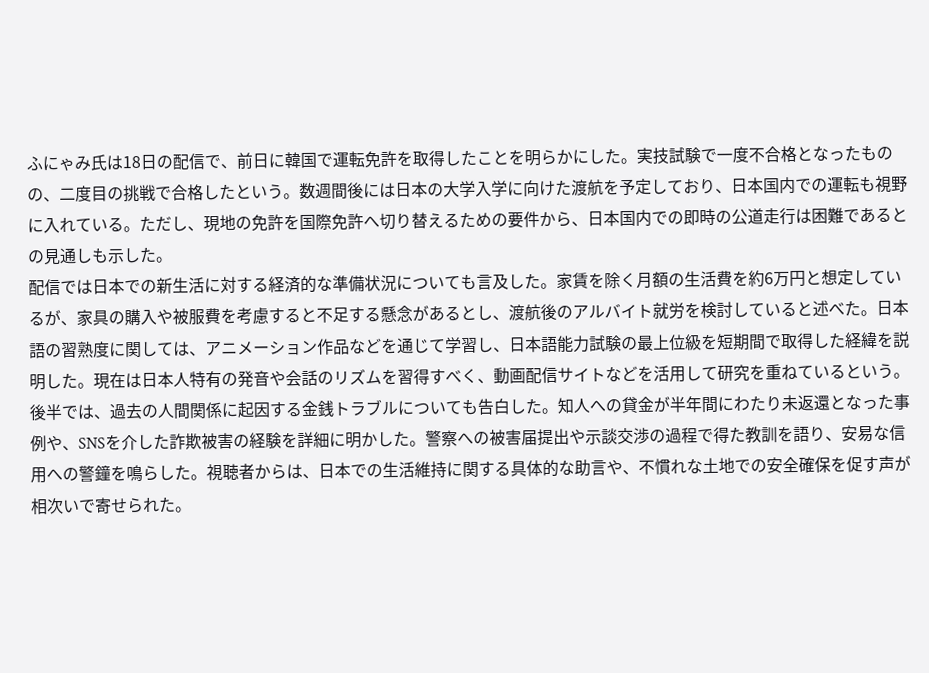ふにゃみ氏は18日の配信で、前日に韓国で運転免許を取得したことを明らかにした。実技試験で一度不合格となったものの、二度目の挑戦で合格したという。数週間後には日本の大学入学に向けた渡航を予定しており、日本国内での運転も視野に入れている。ただし、現地の免許を国際免許へ切り替えるための要件から、日本国内での即時の公道走行は困難であるとの見通しも示した。
配信では日本での新生活に対する経済的な準備状況についても言及した。家賃を除く月額の生活費を約6万円と想定しているが、家具の購入や被服費を考慮すると不足する懸念があるとし、渡航後のアルバイト就労を検討していると述べた。日本語の習熟度に関しては、アニメーション作品などを通じて学習し、日本語能力試験の最上位級を短期間で取得した経緯を説明した。現在は日本人特有の発音や会話のリズムを習得すべく、動画配信サイトなどを活用して研究を重ねているという。
後半では、過去の人間関係に起因する金銭トラブルについても告白した。知人への貸金が半年間にわたり未返還となった事例や、SNSを介した詐欺被害の経験を詳細に明かした。警察への被害届提出や示談交渉の過程で得た教訓を語り、安易な信用への警鐘を鳴らした。視聴者からは、日本での生活維持に関する具体的な助言や、不慣れな土地での安全確保を促す声が相次いで寄せられた。